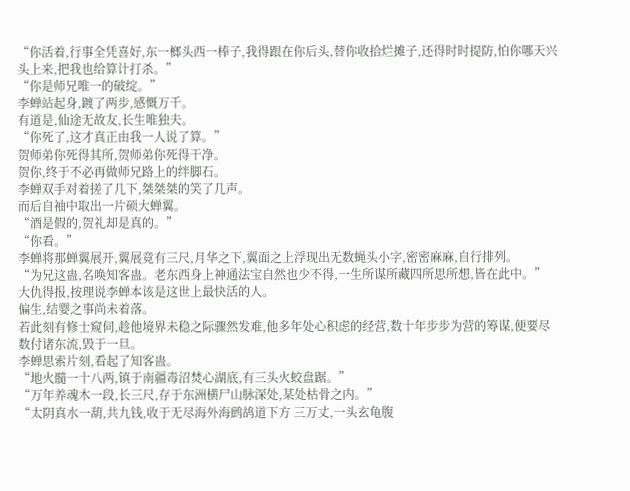“你活着,行事全凭喜好,东一榔头西一棒子,我得跟在你后头,替你收拾烂摊子,还得时时提防,怕你哪天兴头上来,把我也给算计打杀。”
“你是师兄唯一的破绽。”
李蝉站起身,踱了两步,感慨万千。
有道是,仙途无故友,长生唯独夫。
“你死了,这才真正由我一人说了算。”
贺师弟你死得其所,贺师弟你死得干净。
贺你,终于不必再做师兄路上的绊脚石。
李蝉双手对着搓了几下,桀桀桀的笑了几声。
而后自袖中取出一片硕大蝉翼。
“酒是假的,贺礼却是真的。”
“你看。”
李蝉将那蝉翼展开,翼展竟有三尺,月华之下,翼面之上浮现出无数蝇头小字,密密麻麻,自行排列。
“为兄这蛊,名唤知客蛊。老东西身上神通法宝自然也少不得,一生所谋所藏四所思所想,皆在此中。”
大仇得报,按理说李蝉本该是这世上最快活的人。
偏生,结婴之事尚未着落。
若此刻有修士窥伺,趁他境界未稳之际骤然发难,他多年处心积虑的经营,数十年步步为营的筹谋,便要尽数付诸东流,毁于一旦。
李蝉思索片刻,看起了知客蛊。
“地火髓一十八两,镇于南疆毒沼焚心湖底,有三头火蛟盘踞。”
“万年养魂木一段,长三尺,存于东洲横尸山脉深处,某处枯骨之内。”
“太阴真水一葫,共九钱,收于无尽海外海鹧鸪道下方 三万丈,一头玄龟腹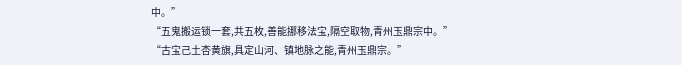中。”
“五鬼搬运锁一套,共五枚,善能挪移法宝,隔空取物,青州玉鼎宗中。”
“古宝己土杏黄旗,具定山河、镇地脉之能,青州玉鼎宗。”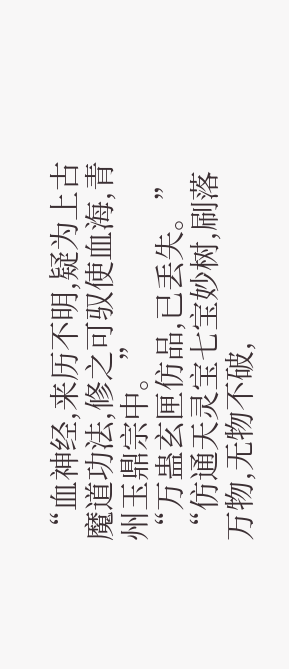“血神经,来历不明,疑为上古魔道功法,修之可驭使血海,青州玉鼎宗中。”
“万蛊玄匣仿品,已丢失。”
“仿通天灵宝七宝妙树,刷落万物,无物不破,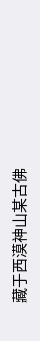藏于西漠神山某古佛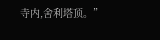寺内,舍利塔顶。”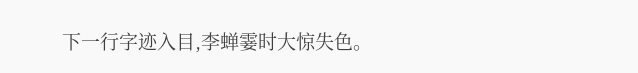下一行字迹入目,李蝉霎时大惊失色。